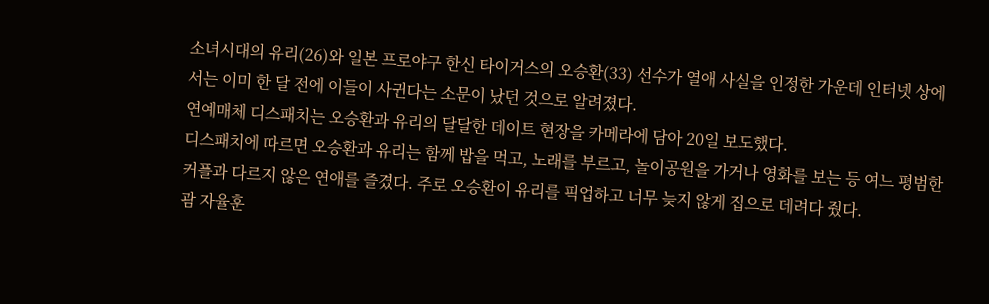소녀시대의 유리(26)와 일본 프로야구 한신 타이거스의 오승환(33) 선수가 열애 사실을 인정한 가운데 인터넷 상에서는 이미 한 달 전에 이들이 사귄다는 소문이 났던 것으로 알려졌다.
연예매체 디스패치는 오승환과 유리의 달달한 데이트 현장을 카메라에 담아 20일 보도했다.
디스패치에 따르면 오승환과 유리는 함께 밥을 먹고, 노래를 부르고, 놀이공원을 가거나 영화를 보는 등 여느 평범한 커플과 다르지 않은 연애를 즐겼다. 주로 오승환이 유리를 픽업하고 너무 늦지 않게 집으로 데려다 줬다.
괌 자율훈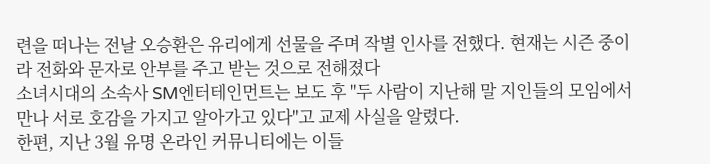련을 떠나는 전날 오승환은 유리에게 선물을 주며 작별 인사를 전했다. 현재는 시즌 중이라 전화와 문자로 안부를 주고 받는 것으로 전해졌다
소녀시대의 소속사 SM엔터테인먼트는 보도 후 "두 사람이 지난해 말 지인들의 모임에서 만나 서로 호감을 가지고 알아가고 있다"고 교제 사실을 알렸다.
한편, 지난 3월 유명 온라인 커뮤니티에는 이들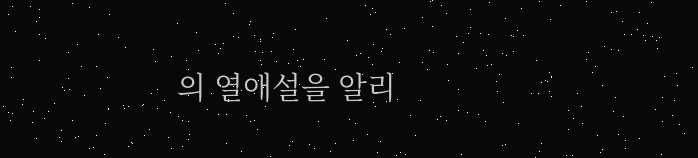의 열애설을 알리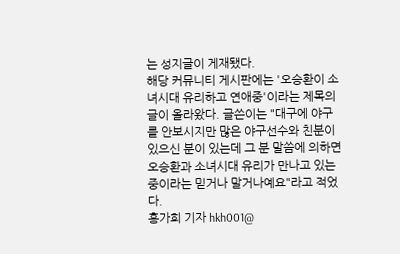는 성지글이 게재됐다.
해당 커뮤니티 게시판에는 '오승환이 소녀시대 유리하고 연애중'이라는 제목의 글이 올라왔다. 글쓴이는 "대구에 야구를 안보시지만 많은 야구선수와 친분이 있으신 분이 있는데 그 분 말씀에 의하면 오승환과 소녀시대 유리가 만나고 있는 중이라는 믿거나 말거나예요"라고 적었다.
홍가희 기자 hkh001@